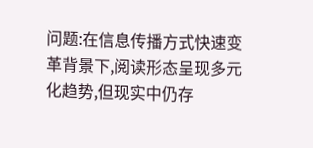问题:在信息传播方式快速变革背景下,阅读形态呈现多元化趋势,但现实中仍存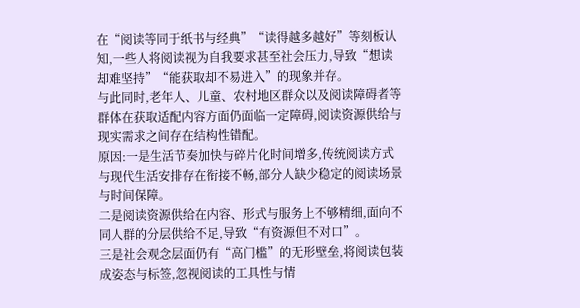在“阅读等同于纸书与经典”“读得越多越好”等刻板认知,一些人将阅读视为自我要求甚至社会压力,导致“想读却难坚持”“能获取却不易进入”的现象并存。
与此同时,老年人、儿童、农村地区群众以及阅读障碍者等群体在获取适配内容方面仍面临一定障碍,阅读资源供给与现实需求之间存在结构性错配。
原因:一是生活节奏加快与碎片化时间增多,传统阅读方式与现代生活安排存在衔接不畅,部分人缺少稳定的阅读场景与时间保障。
二是阅读资源供给在内容、形式与服务上不够精细,面向不同人群的分层供给不足,导致“有资源但不对口”。
三是社会观念层面仍有“高门槛”的无形壁垒,将阅读包装成姿态与标签,忽视阅读的工具性与情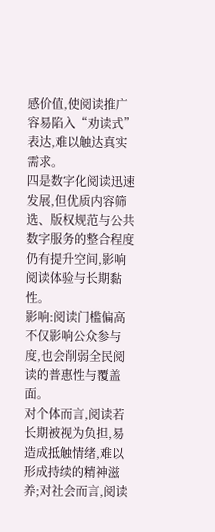感价值,使阅读推广容易陷入“劝读式”表达,难以触达真实需求。
四是数字化阅读迅速发展,但优质内容筛选、版权规范与公共数字服务的整合程度仍有提升空间,影响阅读体验与长期黏性。
影响:阅读门槛偏高不仅影响公众参与度,也会削弱全民阅读的普惠性与覆盖面。
对个体而言,阅读若长期被视为负担,易造成抵触情绪,难以形成持续的精神滋养;对社会而言,阅读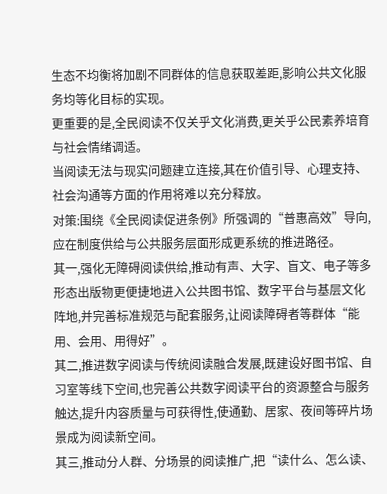生态不均衡将加剧不同群体的信息获取差距,影响公共文化服务均等化目标的实现。
更重要的是,全民阅读不仅关乎文化消费,更关乎公民素养培育与社会情绪调适。
当阅读无法与现实问题建立连接,其在价值引导、心理支持、社会沟通等方面的作用将难以充分释放。
对策:围绕《全民阅读促进条例》所强调的“普惠高效”导向,应在制度供给与公共服务层面形成更系统的推进路径。
其一,强化无障碍阅读供给,推动有声、大字、盲文、电子等多形态出版物更便捷地进入公共图书馆、数字平台与基层文化阵地,并完善标准规范与配套服务,让阅读障碍者等群体“能用、会用、用得好”。
其二,推进数字阅读与传统阅读融合发展,既建设好图书馆、自习室等线下空间,也完善公共数字阅读平台的资源整合与服务触达,提升内容质量与可获得性,使通勤、居家、夜间等碎片场景成为阅读新空间。
其三,推动分人群、分场景的阅读推广,把“读什么、怎么读、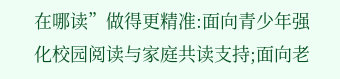在哪读”做得更精准:面向青少年强化校园阅读与家庭共读支持;面向老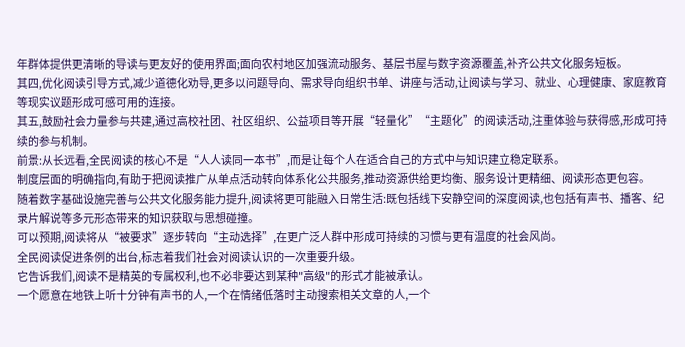年群体提供更清晰的导读与更友好的使用界面;面向农村地区加强流动服务、基层书屋与数字资源覆盖,补齐公共文化服务短板。
其四,优化阅读引导方式,减少道德化劝导,更多以问题导向、需求导向组织书单、讲座与活动,让阅读与学习、就业、心理健康、家庭教育等现实议题形成可感可用的连接。
其五,鼓励社会力量参与共建,通过高校社团、社区组织、公益项目等开展“轻量化”“主题化”的阅读活动,注重体验与获得感,形成可持续的参与机制。
前景:从长远看,全民阅读的核心不是“人人读同一本书”,而是让每个人在适合自己的方式中与知识建立稳定联系。
制度层面的明确指向,有助于把阅读推广从单点活动转向体系化公共服务,推动资源供给更均衡、服务设计更精细、阅读形态更包容。
随着数字基础设施完善与公共文化服务能力提升,阅读将更可能融入日常生活:既包括线下安静空间的深度阅读,也包括有声书、播客、纪录片解说等多元形态带来的知识获取与思想碰撞。
可以预期,阅读将从“被要求”逐步转向“主动选择”,在更广泛人群中形成可持续的习惯与更有温度的社会风尚。
全民阅读促进条例的出台,标志着我们社会对阅读认识的一次重要升级。
它告诉我们,阅读不是精英的专属权利,也不必非要达到某种"高级"的形式才能被承认。
一个愿意在地铁上听十分钟有声书的人,一个在情绪低落时主动搜索相关文章的人,一个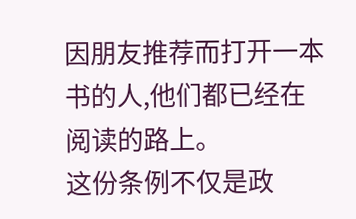因朋友推荐而打开一本书的人,他们都已经在阅读的路上。
这份条例不仅是政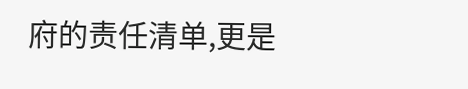府的责任清单,更是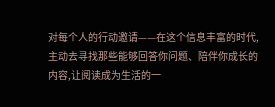对每个人的行动邀请——在这个信息丰富的时代,主动去寻找那些能够回答你问题、陪伴你成长的内容,让阅读成为生活的一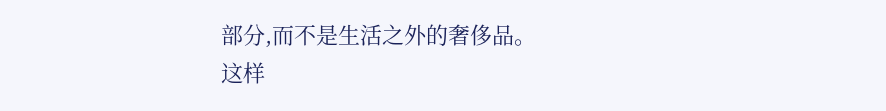部分,而不是生活之外的奢侈品。
这样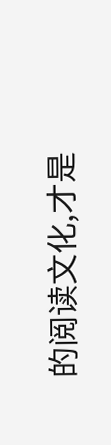的阅读文化,才是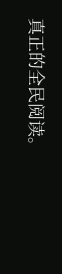真正的全民阅读。